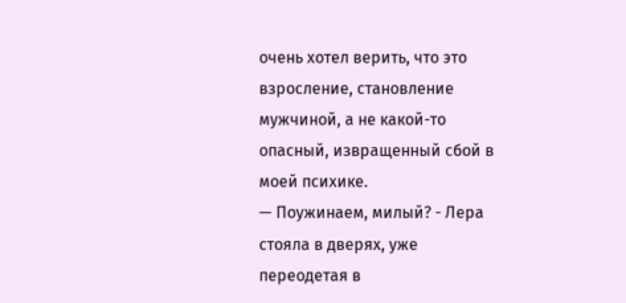очень хотел верить, что это взросление, становление мужчиной, а не какой-то опасный, извращенный сбой в моей психике.
— Поужинаем, милый? - Лера стояла в дверях, уже переодетая в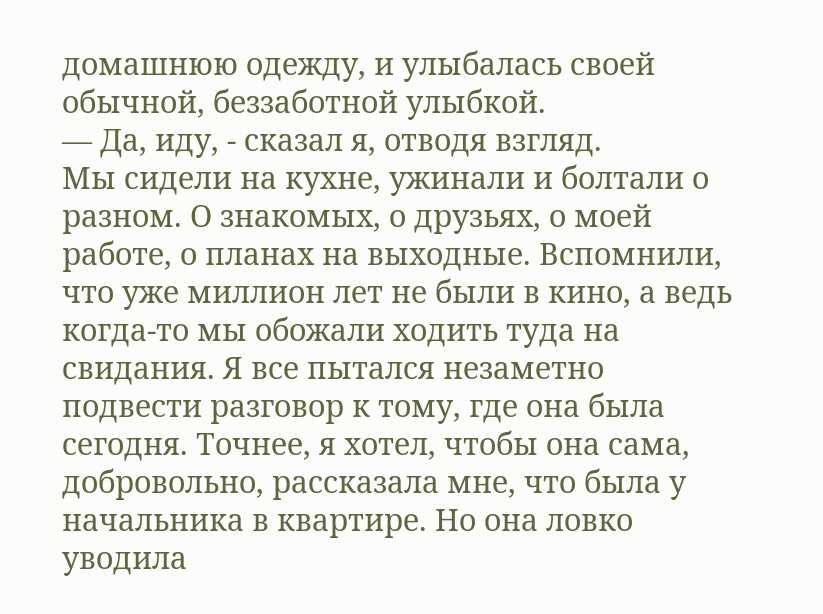домашнюю одежду, и улыбалась своей обычной, беззаботной улыбкой.
— Да, иду, - сказал я, отводя взгляд.
Мы сидели на кухне, ужинали и болтали о разном. О знакомых, о друзьях, о моей работе, о планах на выходные. Вспомнили, что уже миллион лет не были в кино, а ведь когда-то мы обожали ходить туда на свидания. Я все пытался незаметно подвести разговор к тому, где она была сегодня. Точнее, я хотел, чтобы она сама, добровольно, рассказала мне, что была у начальника в квартире. Но она ловко уводила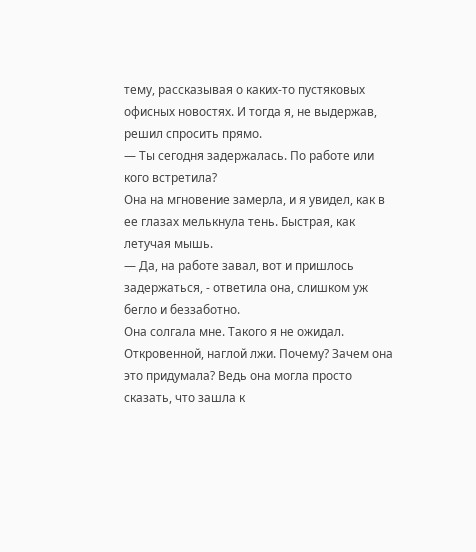тему, рассказывая о каких-то пустяковых офисных новостях. И тогда я, не выдержав, решил спросить прямо.
— Ты сегодня задержалась. По работе или кого встретила?
Она на мгновение замерла, и я увидел, как в ее глазах мелькнула тень. Быстрая, как летучая мышь.
— Да, на работе завал, вот и пришлось задержаться, - ответила она, слишком уж бегло и беззаботно.
Она солгала мне. Такого я не ожидал. Откровенной, наглой лжи. Почему? Зачем она это придумала? Ведь она могла просто сказать, что зашла к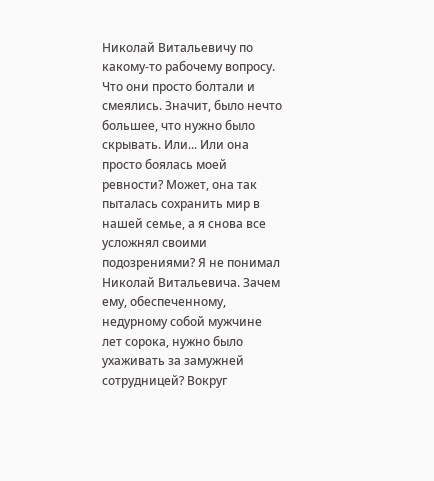Николай Витальевичу по какому-то рабочему вопросу. Что они просто болтали и смеялись. Значит, было нечто большее, что нужно было скрывать. Или... Или она просто боялась моей ревности? Может, она так пыталась сохранить мир в нашей семье, а я снова все усложнял своими подозрениями? Я не понимал Николай Витальевича. Зачем ему, обеспеченному, недурному собой мужчине лет сорока, нужно было ухаживать за замужней сотрудницей? Вокруг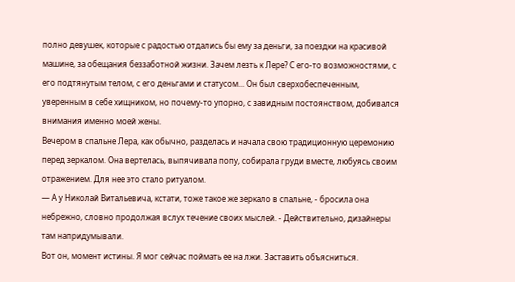полно девушек, которые с радостью отдались бы ему за деньги, за поездки на красивой машине, за обещания беззаботной жизни. Зачем лезть к Лере? С его-то возможностями, с его подтянутым телом, с его деньгами и статусом... Он был сверхобеспеченным, уверенным в себе хищником, но почему-то упорно, с завидным постоянством, добивался внимания именно моей жены.
Вечером в спальне Лера, как обычно, разделась и начала свою традиционную церемонию перед зеркалом. Она вертелась, выпячивала попу, собирала груди вместе, любуясь своим отражением. Для нее это стало ритуалом.
— А у Николай Витальевича, кстати, тоже такое же зеркало в спальне, - бросила она небрежно, словно продолжая вслух течение своих мыслей. - Действительно, дизайнеры там напридумывали.
Вот он, момент истины. Я мог сейчас поймать ее на лжи. Заставить объясниться.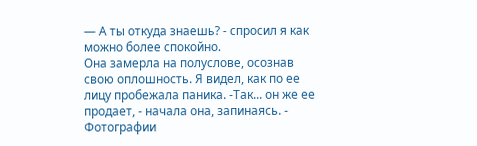— А ты откуда знаешь? - спросил я как можно более спокойно.
Она замерла на полуслове, осознав свою оплошность. Я видел, как по ее лицу пробежала паника. -Так... он же ее продает, - начала она, запинаясь. - Фотографии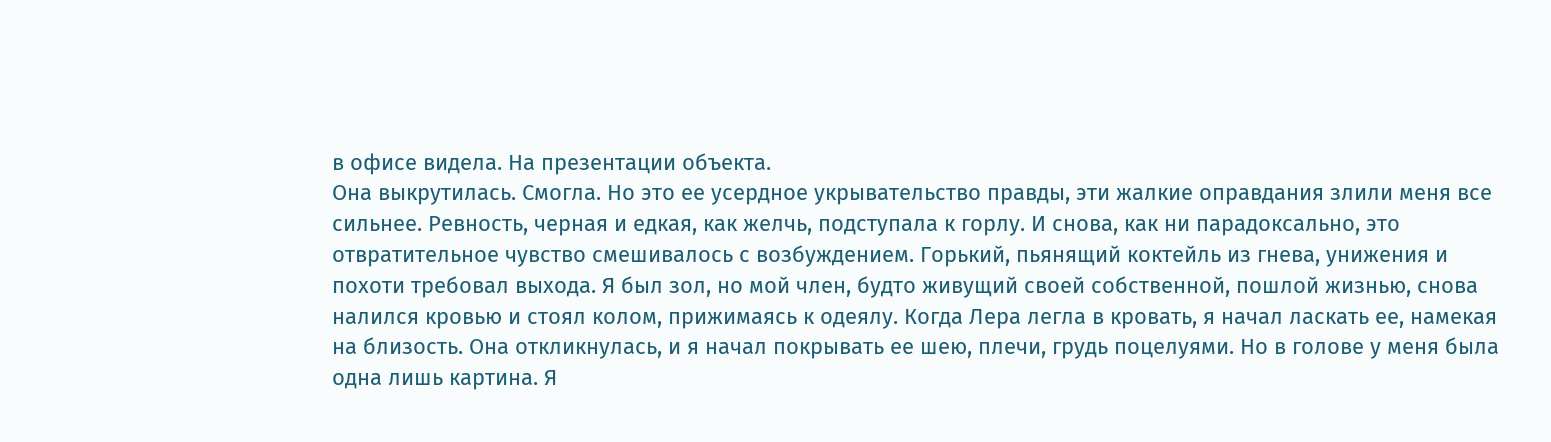в офисе видела. На презентации объекта.
Она выкрутилась. Смогла. Но это ее усердное укрывательство правды, эти жалкие оправдания злили меня все сильнее. Ревность, черная и едкая, как желчь, подступала к горлу. И снова, как ни парадоксально, это отвратительное чувство смешивалось с возбуждением. Горький, пьянящий коктейль из гнева, унижения и похоти требовал выхода. Я был зол, но мой член, будто живущий своей собственной, пошлой жизнью, снова налился кровью и стоял колом, прижимаясь к одеялу. Когда Лера легла в кровать, я начал ласкать ее, намекая на близость. Она откликнулась, и я начал покрывать ее шею, плечи, грудь поцелуями. Но в голове у меня была одна лишь картина. Я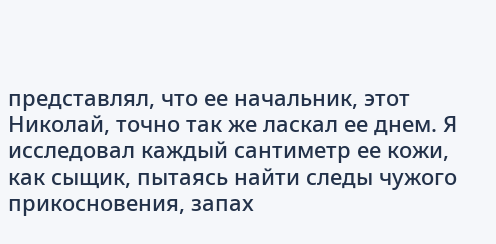представлял, что ее начальник, этот Николай, точно так же ласкал ее днем. Я исследовал каждый сантиметр ее кожи, как сыщик, пытаясь найти следы чужого прикосновения, запах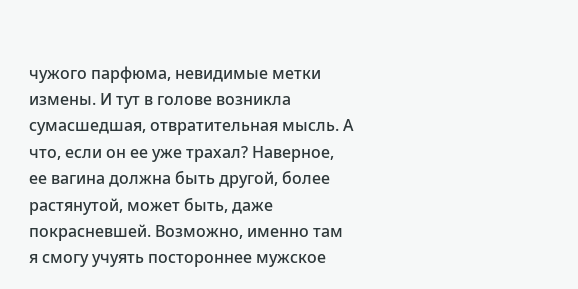чужого парфюма, невидимые метки измены. И тут в голове возникла сумасшедшая, отвратительная мысль. А что, если он ее уже трахал? Наверное, ее вагина должна быть другой, более растянутой, может быть, даже покрасневшей. Возможно, именно там я смогу учуять постороннее мужское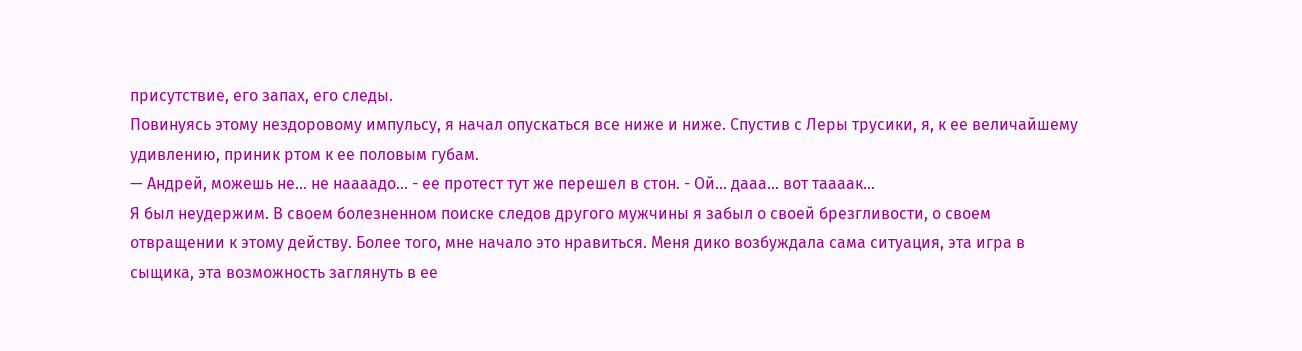присутствие, его запах, его следы.
Повинуясь этому нездоровому импульсу, я начал опускаться все ниже и ниже. Спустив с Леры трусики, я, к ее величайшему удивлению, приник ртом к ее половым губам.
— Андрей, можешь не... не наааадо... - ее протест тут же перешел в стон. - Ой... дааа... вот таааак...
Я был неудержим. В своем болезненном поиске следов другого мужчины я забыл о своей брезгливости, о своем отвращении к этому действу. Более того, мне начало это нравиться. Меня дико возбуждала сама ситуация, эта игра в сыщика, эта возможность заглянуть в ее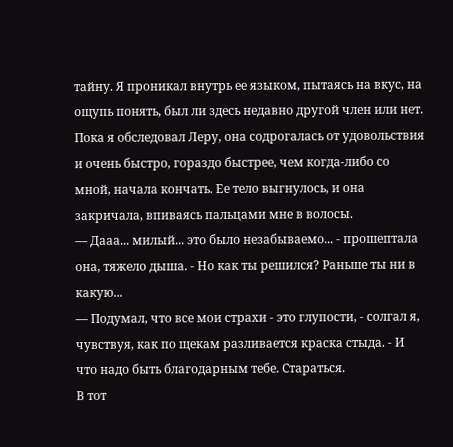тайну. Я проникал внутрь ее языком, пытаясь на вкус, на ощупь понять, был ли здесь недавно другой член или нет. Пока я обследовал Леру, она содрогалась от удовольствия и очень быстро, гораздо быстрее, чем когда-либо со мной, начала кончать. Ее тело выгнулось, и она закричала, впиваясь пальцами мне в волосы.
— Дааа... милый... это было незабываемо... - прошептала она, тяжело дыша. - Но как ты решился? Раньше ты ни в какую...
— Подумал, что все мои страхи - это глупости, - солгал я, чувствуя, как по щекам разливается краска стыда. - И что надо быть благодарным тебе. Стараться.
В тот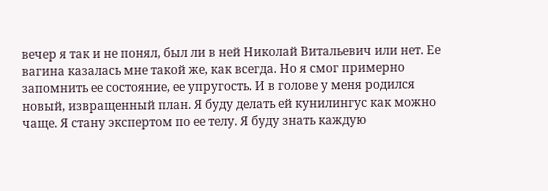вечер я так и не понял, был ли в ней Николай Витальевич или нет. Ее вагина казалась мне такой же, как всегда. Но я смог примерно запомнить ее состояние, ее упругость. И в голове у меня родился новый, извращенный план. Я буду делать ей кунилингус как можно чаще. Я стану экспертом по ее телу. Я буду знать каждую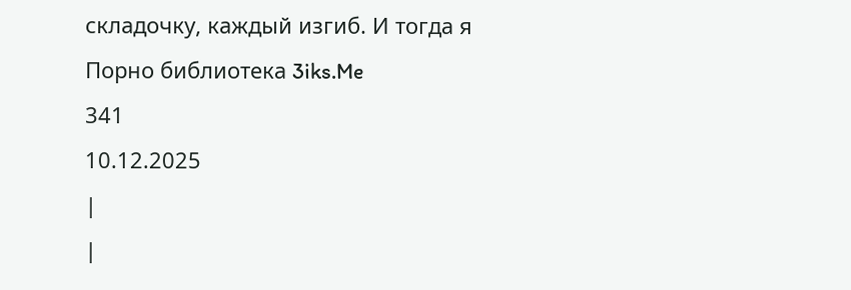складочку, каждый изгиб. И тогда я
Порно библиотека 3iks.Me
341
10.12.2025
|
|